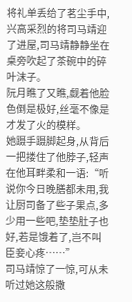将礼单丢给了茗尘手中,兴高采烈的将司马靖迎了进屋,司马靖静静坐在桌旁吹起了茶碗中的碎叶沫子。
阮月瞧了又瞧,觑着他脸色倒是极好,丝毫不像是才发了火的模样。
她蹑手蹑脚起身,从背后一把搂住了他脖子,轻声在他耳畔柔和一语:“听说你今日晚膳都未用,我让厨司备了些子果点,多少用一些吧,垫垫肚子也好,若是饿着了,岂不叫臣妾心疼……”
司马靖惊了一惊,可从未听过她这般撒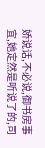娇说话,不必说,御书房事宜,她定然是听说了的,司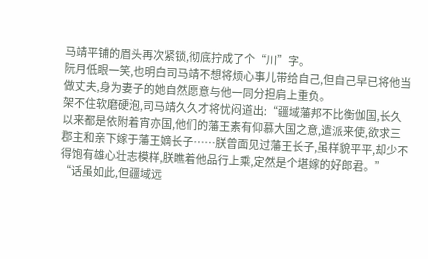马靖平铺的眉头再次紧锁,彻底拧成了个“川”字。
阮月低眼一笑,也明白司马靖不想将烦心事儿带给自己,但自己早已将他当做丈夫,身为妻子的她自然愿意与他一同分担肩上重负。
架不住软磨硬泡,司马靖久久才将忧闷道出:“疆域藩邦不比衡伽国,长久以来都是依附着宵亦国,他们的藩王素有仰慕大国之意,遣派来使,欲求三郡主和亲下嫁于藩王嫡长子……朕曾面见过藩王长子,虽样貌平平,却少不得饱有雄心壮志模样,朕瞧着他品行上乘,定然是个堪嫁的好郎君。”
“话虽如此,但疆域远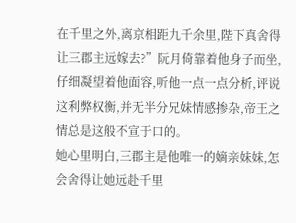在千里之外,离京相距九千余里,陛下真舍得让三郡主远嫁去?”阮月倚靠着他身子而坐,仔细凝望着他面容,听他一点一点分析,评说这利弊权衡,并无半分兄妹情感掺杂,帝王之情总是这般不宣于口的。
她心里明白,三郡主是他唯一的嫡亲妹妹,怎会舍得让她远赴千里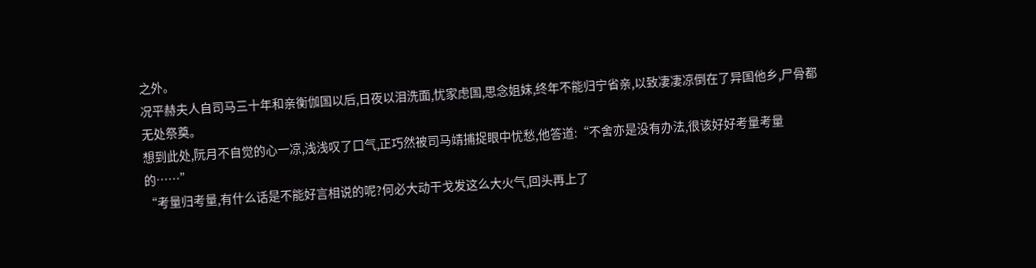之外。
况平赫夫人自司马三十年和亲衡伽国以后,日夜以泪洗面,忧家虑国,思念姐妹,终年不能归宁省亲,以致凄凄凉倒在了异国他乡,尸骨都无处祭奠。
想到此处,阮月不自觉的心一凉,浅浅叹了口气,正巧然被司马靖捕捉眼中忧愁,他答道:“不舍亦是没有办法,很该好好考量考量的……”
“考量归考量,有什么话是不能好言相说的呢?何必大动干戈发这么大火气,回头再上了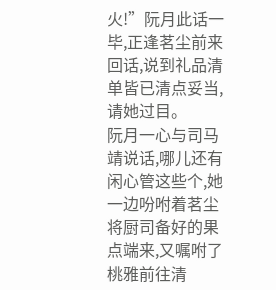火!”阮月此话一毕,正逢茗尘前来回话,说到礼品清单皆已清点妥当,请她过目。
阮月一心与司马靖说话,哪儿还有闲心管这些个,她一边吩咐着茗尘将厨司备好的果点端来,又嘱咐了桃雅前往清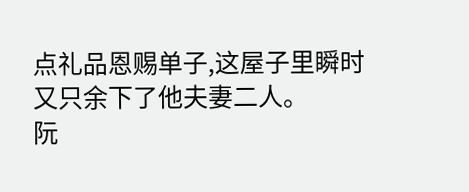点礼品恩赐单子,这屋子里瞬时又只余下了他夫妻二人。
阮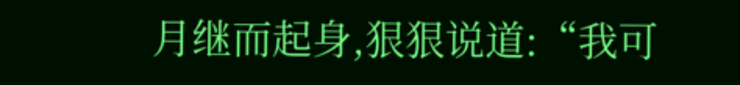月继而起身,狠狠说道:“我可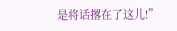是将话撂在了这儿!”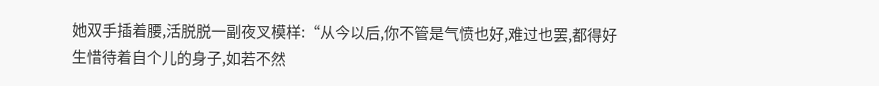她双手插着腰,活脱脱一副夜叉模样:“从今以后,你不管是气愤也好,难过也罢,都得好生惜待着自个儿的身子,如若不然